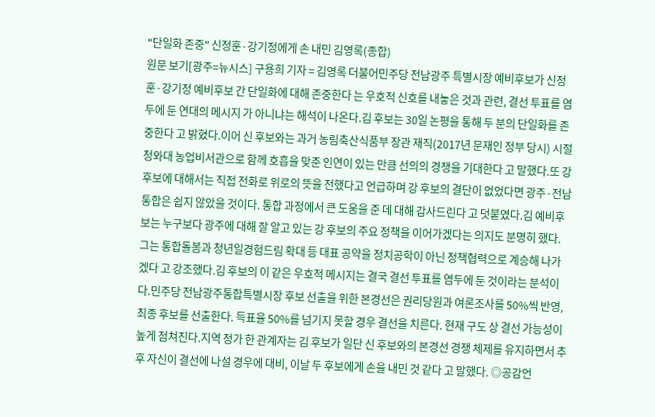"단일화 존중" 신정훈·강기정에게 손 내민 김영록(종합)
원문 보기[광주=뉴시스] 구용희 기자 = 김영록 더불어민주당 전남광주 특별시장 예비후보가 신정훈·강기정 예비후보 간 단일화에 대해 존중한다 는 우호적 신호를 내놓은 것과 관련, 결선 투표를 염두에 둔 연대의 메시지 가 아니냐는 해석이 나온다.김 후보는 30일 논평을 통해 두 분의 단일화를 존중한다 고 밝혔다.이어 신 후보와는 과거 농림축산식품부 장관 재직(2017년 문재인 정부 당시) 시절 청와대 농업비서관으로 함께 호흡을 맞춘 인연이 있는 만큼 선의의 경쟁을 기대한다 고 말했다.또 강 후보에 대해서는 직접 전화로 위로의 뜻을 전했다고 언급하며 강 후보의 결단이 없었다면 광주·전남 통합은 쉽지 않았을 것이다. 통합 과정에서 큰 도움을 준 데 대해 감사드린다 고 덧붙였다.김 예비후보는 누구보다 광주에 대해 잘 알고 있는 강 후보의 주요 정책을 이어가겠다는 의지도 분명히 했다. 그는 통합돌봄과 청년일경험드림 확대 등 대표 공약을 정치공학이 아닌 정책협력으로 계승해 나가겠다 고 강조했다.김 후보의 이 같은 우호적 메시지는 결국 결선 투표를 염두에 둔 것이라는 분석이다.민주당 전남광주통합특별시장 후보 선출을 위한 본경선은 권리당원과 여론조사를 50%씩 반영, 최종 후보를 선출한다. 득표율 50%를 넘기지 못할 경우 결선을 치른다. 현재 구도 상 결선 가능성이 높게 점쳐진다.지역 정가 한 관계자는 김 후보가 일단 신 후보와의 본경선 경쟁 체제를 유지하면서 추후 자신이 결선에 나설 경우에 대비, 이날 두 후보에게 손을 내민 것 같다 고 말했다. ◎공감언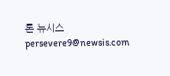론 뉴시스 persevere9@newsis.com